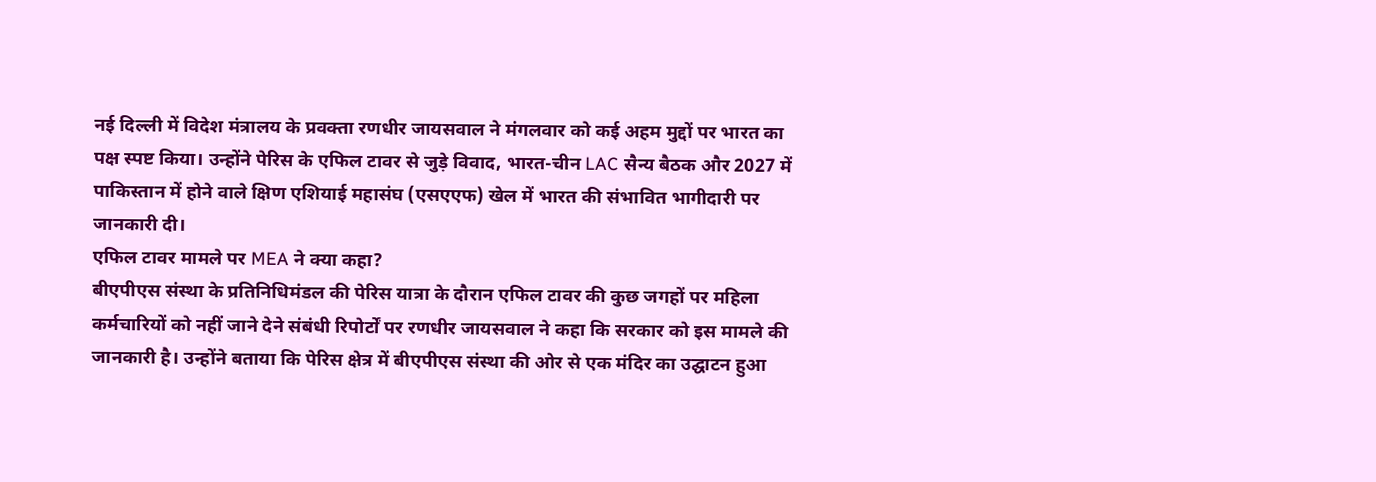नई दिल्ली में विदेश मंत्रालय के प्रवक्ता रणधीर जायसवाल ने मंगलवार को कई अहम मुद्दों पर भारत का पक्ष स्पष्ट किया। उन्होंने पेरिस के एफिल टावर से जुड़े विवाद, भारत-चीन LAC सैन्य बैठक और 2027 में पाकिस्तान में होने वाले क्षिण एशियाई महासंघ (एसएएफ) खेल में भारत की संभावित भागीदारी पर जानकारी दी।
एफिल टावर मामले पर MEA ने क्या कहा?
बीएपीएस संस्था के प्रतिनिधिमंडल की पेरिस यात्रा के दौरान एफिल टावर की कुछ जगहों पर महिला कर्मचारियों को नहीं जाने देने संबंधी रिपोर्टों पर रणधीर जायसवाल ने कहा कि सरकार को इस मामले की जानकारी है। उन्होंने बताया कि पेरिस क्षेत्र में बीएपीएस संस्था की ओर से एक मंदिर का उद्घाटन हुआ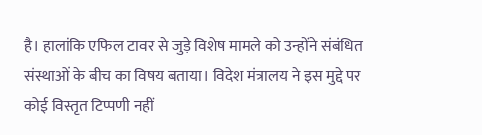है। हालांकि एफिल टावर से जुड़े विशेष मामले को उन्होंने संबंधित संस्थाओं के बीच का विषय बताया। विदेश मंत्रालय ने इस मुद्दे पर कोई विस्तृत टिप्पणी नहीं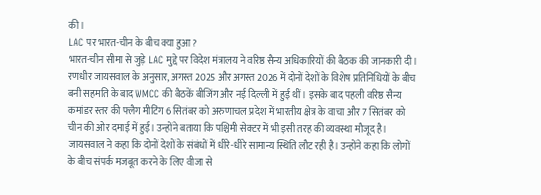की।
LAC पर भारत-चीन के बीच क्या हुआ?
भारत-चीन सीमा से जुड़े LAC मुद्दे पर विदेश मंत्रालय ने वरिष्ठ सैन्य अधिकारियों की बैठक की जानकारी दी। रणधीर जायसवाल के अनुसार, अगस्त 2025 और अगस्त 2026 में दोनों देशों के विशेष प्रतिनिधियों के बीच बनी सहमति के बाद WMCC की बैठकें बीजिंग और नई दिल्ली में हुई थीं। इसके बाद पहली वरिष्ठ सैन्य कमांडर स्तर की फ्लैग मीटिंग 6 सितंबर को अरुणाचल प्रदेश में भारतीय क्षेत्र के वाचा और 7 सितंबर को चीन की ओर दमाई में हुई। उन्होंने बताया कि पश्चिमी सेक्टर में भी इसी तरह की व्यवस्था मौजूद है।
जायसवाल ने कहा कि दोनों देशों के संबंधों में धीरे-धीरे सामान्य स्थिति लौट रही है। उन्होंने कहा कि लोगों के बीच संपर्क मजबूत करने के लिए वीजा से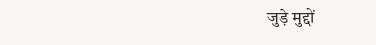जुड़े मुद्दों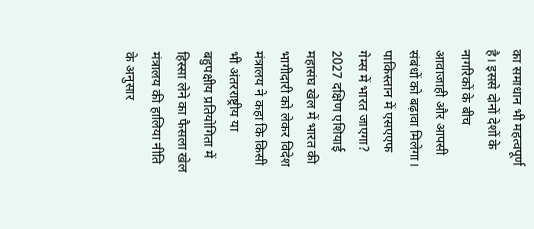का समाधान भी महत्वपूर्ण है। इससे दोनों देशों के नागरिकों के बीच आवाजाही और आपसी संबंधों को बढ़ावा मिलेगा।
पाकिस्तान में एसएएफ गेम्स में भारत जाएगा?
2027 दक्षिण एशियाई महासंघ खेल में भारत की भागीदारी को लेकर विदेश मंत्रालय ने कहा कि किसी भी अंतरराष्ट्रीय या बहुपक्षीय प्रतियोगिता में हिस्सा लेने का फैसला खेल मंत्रालय की हालिया नीति के अनुसार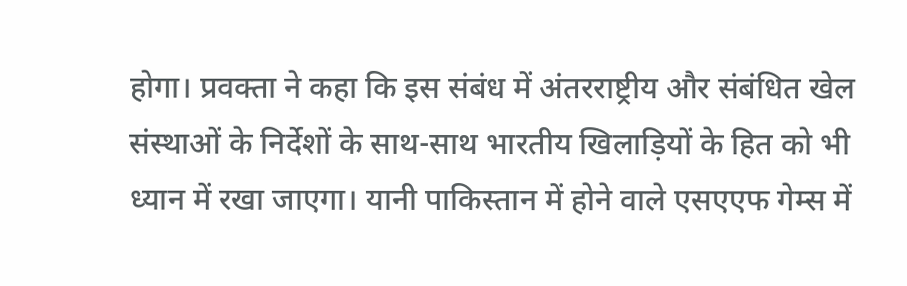होगा। प्रवक्ता ने कहा कि इस संबंध में अंतरराष्ट्रीय और संबंधित खेल संस्थाओं के निर्देशों के साथ-साथ भारतीय खिलाड़ियों के हित को भी ध्यान में रखा जाएगा। यानी पाकिस्तान में होने वाले एसएएफ गेम्स में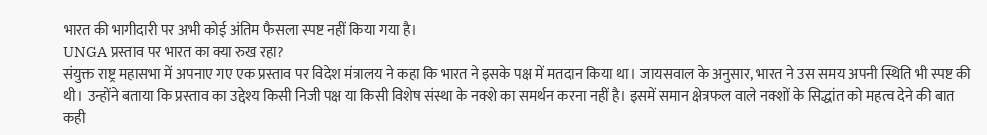भारत की भागीदारी पर अभी कोई अंतिम फैसला स्पष्ट नहीं किया गया है।
UNGA प्रस्ताव पर भारत का क्या रुख रहा?
संयुक्त राष्ट्र महासभा में अपनाए गए एक प्रस्ताव पर विदेश मंत्रालय ने कहा कि भारत ने इसके पक्ष में मतदान किया था। जायसवाल के अनुसार, भारत ने उस समय अपनी स्थिति भी स्पष्ट की थी। उन्होंने बताया कि प्रस्ताव का उद्देश्य किसी निजी पक्ष या किसी विशेष संस्था के नक्शे का समर्थन करना नहीं है। इसमें समान क्षेत्रफल वाले नक्शों के सिद्धांत को महत्व देने की बात कही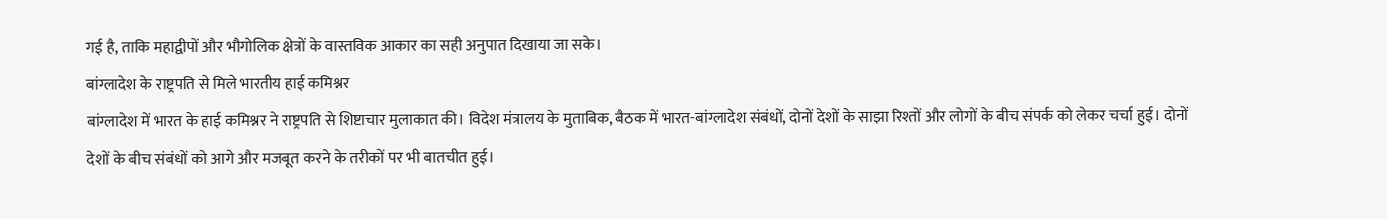गई है, ताकि महाद्वीपों और भौगोलिक क्षेत्रों के वास्तविक आकार का सही अनुपात दिखाया जा सके।
बांग्लादेश के राष्ट्रपति से मिले भारतीय हाई कमिश्नर
बांग्लादेश में भारत के हाई कमिश्नर ने राष्ट्रपति से शिष्टाचार मुलाकात की। विदेश मंत्रालय के मुताबिक, बैठक में भारत-बांग्लादेश संबंधों, दोनों देशों के साझा रिश्तों और लोगों के बीच संपर्क को लेकर चर्चा हुई। दोनों देशों के बीच संबंधों को आगे और मजबूत करने के तरीकों पर भी बातचीत हुई।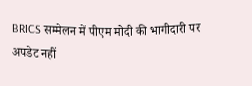BRICS सम्मेलन में पीएम मोदी की भागीदारी पर अपडेट नहीं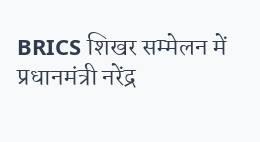BRICS शिखर सम्मेलन में प्रधानमंत्री नरेंद्र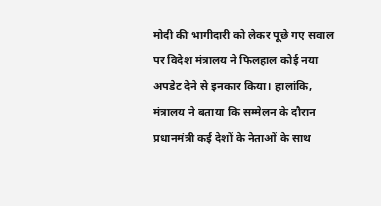मोदी की भागीदारी को लेकर पूछे गए सवाल पर विदेश मंत्रालय ने फिलहाल कोई नया अपडेट देने से इनकार किया। हालांकि, मंत्रालय ने बताया कि सम्मेलन के दौरान प्रधानमंत्री कई देशों के नेताओं के साथ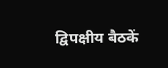द्विपक्षीय बैठकें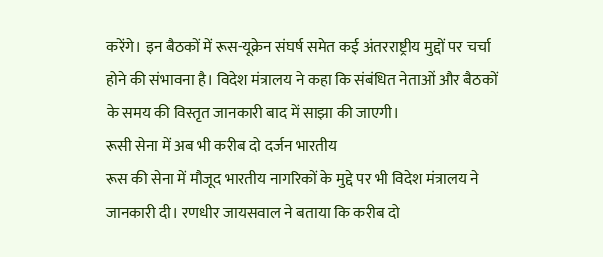करेंगे। इन बैठकों में रूस-यूक्रेन संघर्ष समेत कई अंतरराष्ट्रीय मुद्दों पर चर्चा होने की संभावना है। विदेश मंत्रालय ने कहा कि संबंधित नेताओं और बैठकों के समय की विस्तृत जानकारी बाद में साझा की जाएगी।
रूसी सेना में अब भी करीब दो दर्जन भारतीय
रूस की सेना में मौजूद भारतीय नागरिकों के मुद्दे पर भी विदेश मंत्रालय ने जानकारी दी। रणधीर जायसवाल ने बताया कि करीब दो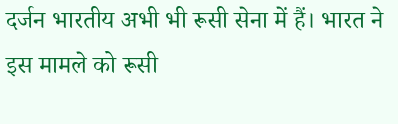दर्जन भारतीय अभी भी रूसी सेना में हैं। भारत ने इस मामले को रूसी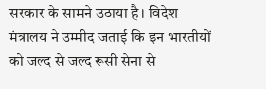सरकार के सामने उठाया है। विदेश मंत्रालय ने उम्मीद जताई कि इन भारतीयों को जल्द से जल्द रूसी सेना से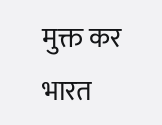मुक्त कर भारत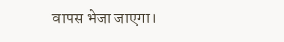वापस भेजा जाएगा।